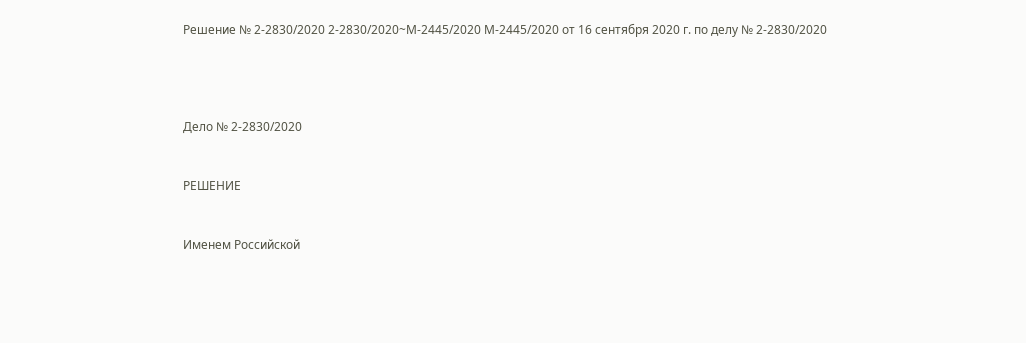Решение № 2-2830/2020 2-2830/2020~М-2445/2020 М-2445/2020 от 16 сентября 2020 г. по делу № 2-2830/2020




Дело № 2-2830/2020


РЕШЕНИЕ


Именем Российской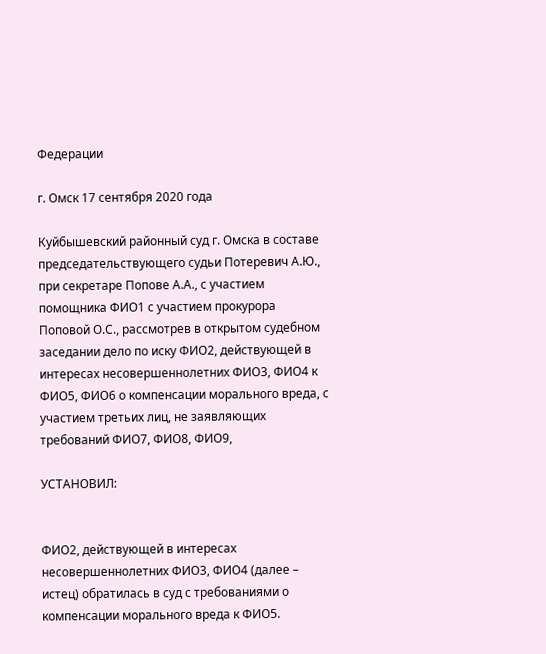Федерации

г. Омск 17 сентября 2020 года

Куйбышевский районный суд г. Омска в составе председательствующего судьи Потеревич А.Ю., при секретаре Попове А.А., с участием помощника ФИО1 с участием прокурора Поповой О.С., рассмотрев в открытом судебном заседании дело по иску ФИО2, действующей в интересах несовершеннолетних ФИО3, ФИО4 к ФИО5, ФИО6 о компенсации морального вреда, с участием третьих лиц, не заявляющих требований ФИО7, ФИО8, ФИО9,

УСТАНОВИЛ:


ФИО2, действующей в интересах несовершеннолетних ФИО3, ФИО4 (далее – истец) обратилась в суд с требованиями о компенсации морального вреда к ФИО5.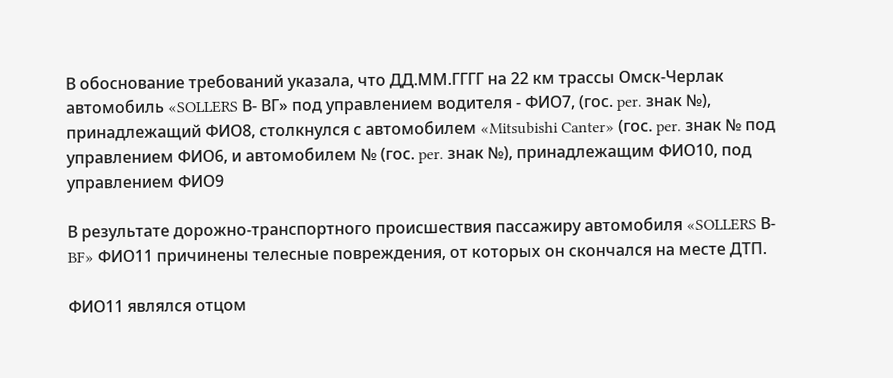В обоснование требований указала, что ДД.ММ.ГГГГ на 22 км трассы Омск-Черлак автомобиль «SOLLERS В- ВГ» под управлением водителя - ФИО7, (гос. per. знак №), принадлежащий ФИО8, столкнулся с автомобилем «Mitsubishi Canter» (гос. per. знак № под управлением ФИО6, и автомобилем № (гос. per. знак №), принадлежащим ФИО10, под управлением ФИО9

В результате дорожно-транспортного происшествия пассажиру автомобиля «SOLLERS В-BF» ФИО11 причинены телесные повреждения, от которых он скончался на месте ДТП.

ФИО11 являлся отцом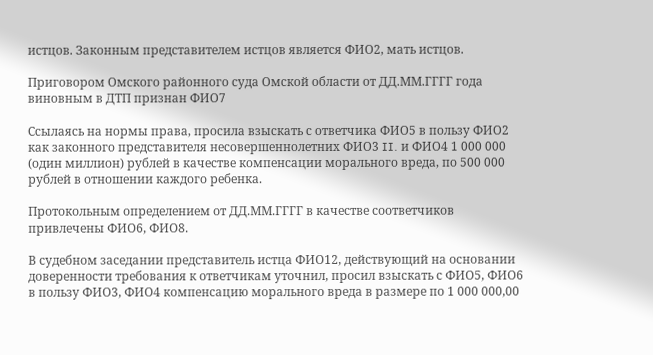истцов. Законным представителем истцов является ФИО2, мать истцов.

Приговором Омского районного суда Омской области от ДД.ММ.ГГГГ года виновным в ДТП признан ФИО7

Ссылаясь на нормы права, просила взыскать с ответчика ФИО5 в пользу ФИО2 как законного представителя несовершеннолетних ФИО3 II. и ФИО4 1 000 000 (один миллион) рублей в качестве компенсации морального вреда, по 500 000 рублей в отношении каждого ребенка.

Протокольным определением от ДД.ММ.ГГГГ в качестве соответчиков привлечены ФИО6, ФИО8.

В судебном заседании представитель истца ФИО12, действующий на основании доверенности требования к ответчикам уточнил, просил взыскать с ФИО5, ФИО6 в пользу ФИО3, ФИО4 компенсацию морального вреда в размере по 1 000 000,00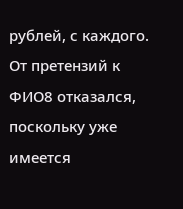рублей, с каждого. От претензий к ФИО8 отказался, поскольку уже имеется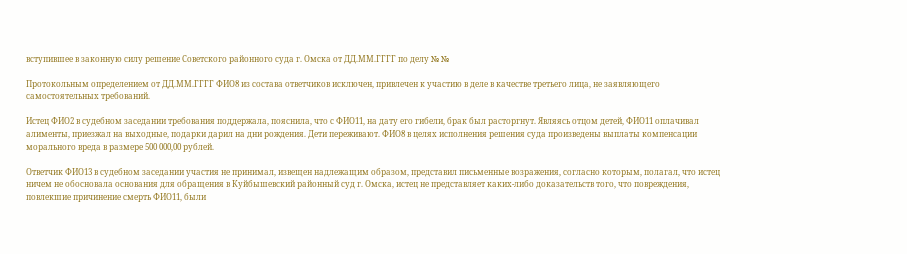вступившее в законную силу решение Советского районного суда г. Омска от ДД.ММ.ГГГГ по делу № №

Протокольным определением от ДД.ММ.ГГГГ ФИО8 из состава ответчиков исключен, привлечен к участию в деле в качестве третьего лица, не заявляющего самостоятельных требований.

Истец ФИО2 в судебном заседании требования поддержала, пояснила, что с ФИО11, на дату его гибели, брак был расторгнут. Являясь отцом детей, ФИО11 оплачивал алименты, приезжал на выходные, подарки дарил на дни рождения. Дети переживают. ФИО8 в целях исполнения решения суда произведены выплаты компенсации морального вреда в размере 500 000,00 рублей.

Ответчик ФИО13 в судебном заседании участия не принимал, извещен надлежащим образом, представил письменные возражения, согласно которым, полагал, что истец ничем не обосновала основания для обращения в Куйбышевский районный суд г. Омска, истец не представляет каких-либо доказательств того, что повреждения, повлекшие причинение смерть ФИО11, были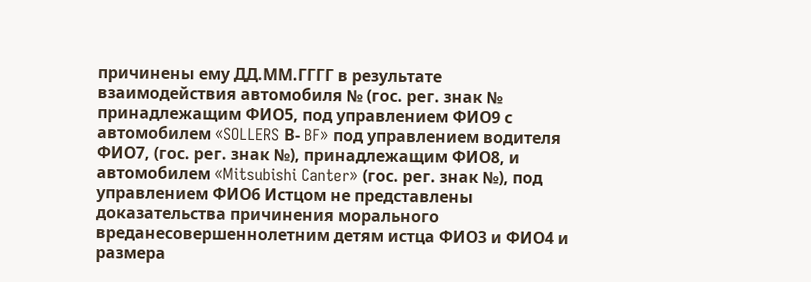причинены ему ДД.ММ.ГГГГ в результате взаимодействия автомобиля № (гос. peг. знак № принадлежащим ФИО5, под управлением ФИО9 с автомобилем «SOLLERS В- BF» под управлением водителя ФИО7, (гос. peг. знак №), принадлежащим ФИО8, и автомобилем «Mitsubishi Canter» (гос. peг. знак №), под управлением ФИО6 Истцом не представлены доказательства причинения морального вреданесовершеннолетним детям истца ФИО3 и ФИО4 и размера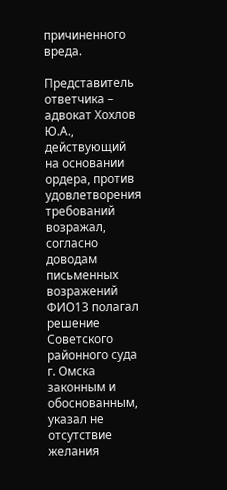причиненного вреда.

Представитель ответчика – адвокат Хохлов Ю.А., действующий на основании ордера, против удовлетворения требований возражал, согласно доводам письменных возражений ФИО13 полагал решение Советского районного суда г. Омска законным и обоснованным, указал не отсутствие желания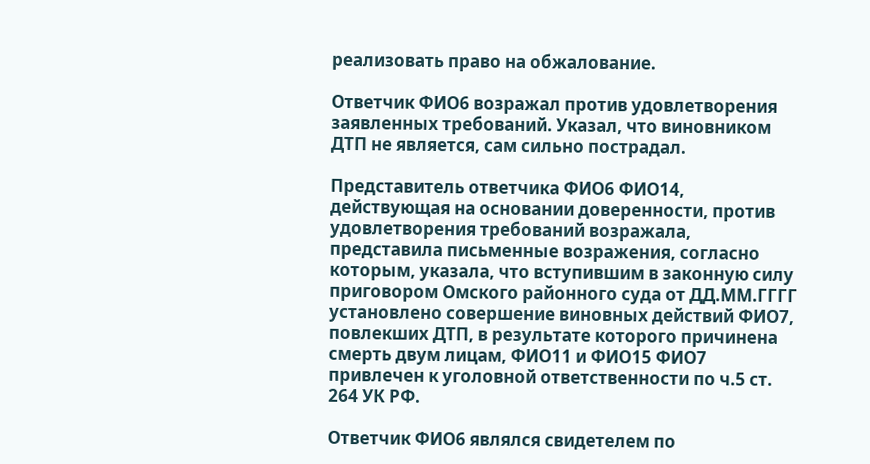реализовать право на обжалование.

Ответчик ФИО6 возражал против удовлетворения заявленных требований. Указал, что виновником ДТП не является, сам сильно пострадал.

Представитель ответчика ФИО6 ФИО14, действующая на основании доверенности, против удовлетворения требований возражала, представила письменные возражения, согласно которым, указала, что вступившим в законную силу приговором Омского районного суда от ДД.ММ.ГГГГ установлено совершение виновных действий ФИО7, повлекших ДТП, в результате которого причинена смерть двум лицам, ФИО11 и ФИО15 ФИО7 привлечен к уголовной ответственности по ч.5 ст. 264 УК РФ.

Ответчик ФИО6 являлся свидетелем по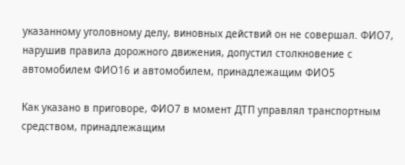указанному уголовному делу, виновных действий он не совершал. ФИО7, нарушив правила дорожного движения, допустил столкновение с автомобилем ФИО16 и автомобилем, принадлежащим ФИО5

Как указано в приговоре, ФИО7 в момент ДТП управлял транспортным средством, принадлежащим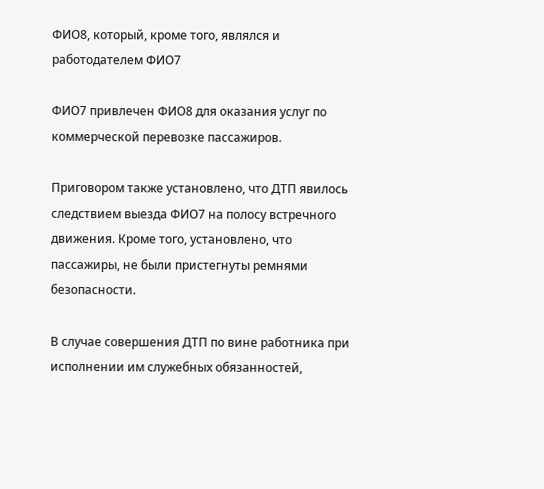ФИО8, который, кроме того, являлся и работодателем ФИО7

ФИО7 привлечен ФИО8 для оказания услуг по коммерческой перевозке пассажиров.

Приговором также установлено, что ДТП явилось следствием выезда ФИО7 на полосу встречного движения. Кроме того, установлено, что пассажиры, не были пристегнуты ремнями безопасности.

В случае совершения ДТП по вине работника при исполнении им служебных обязанностей,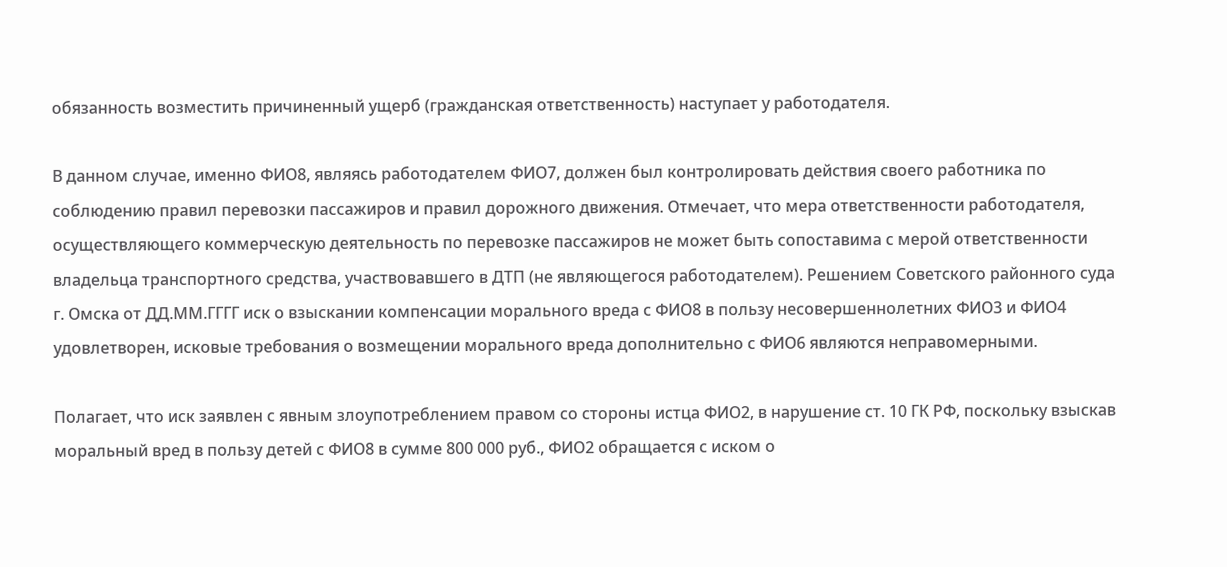обязанность возместить причиненный ущерб (гражданская ответственность) наступает у работодателя.

В данном случае, именно ФИО8, являясь работодателем ФИО7, должен был контролировать действия своего работника по соблюдению правил перевозки пассажиров и правил дорожного движения. Отмечает, что мера ответственности работодателя, осуществляющего коммерческую деятельность по перевозке пассажиров не может быть сопоставима с мерой ответственности владельца транспортного средства, участвовавшего в ДТП (не являющегося работодателем). Решением Советского районного суда г. Омска от ДД.ММ.ГГГГ иск о взыскании компенсации морального вреда с ФИО8 в пользу несовершеннолетних ФИО3 и ФИО4 удовлетворен, исковые требования о возмещении морального вреда дополнительно с ФИО6 являются неправомерными.

Полагает, что иск заявлен с явным злоупотреблением правом со стороны истца ФИО2, в нарушение ст. 10 ГК РФ, поскольку взыскав моральный вред в пользу детей с ФИО8 в сумме 800 000 руб., ФИО2 обращается с иском о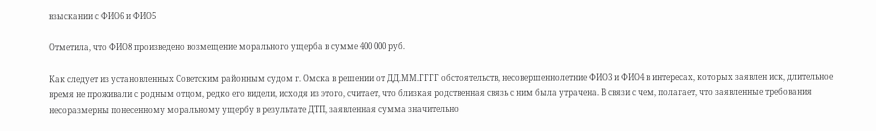взыскании с ФИО6 и ФИО5

Отметила, что ФИО8 произведено возмещение морального ущерба в сумме 400 000 руб.

Как следует из установленных Советским районным судом г. Омска в решении от ДД.ММ.ГГГГ обстоятельств, несовершеннолетние ФИО3 и ФИО4 в интересах, которых заявлен иск, длительное время не проживали с родным отцом, редко его видели, исходя из этого, считает, что близкая родственная связь с ним была утрачена. В связи с чем, полагает, что заявленные требования несоразмерны понесенному моральному ущербу в результате ДТП, заявленная сумма значительно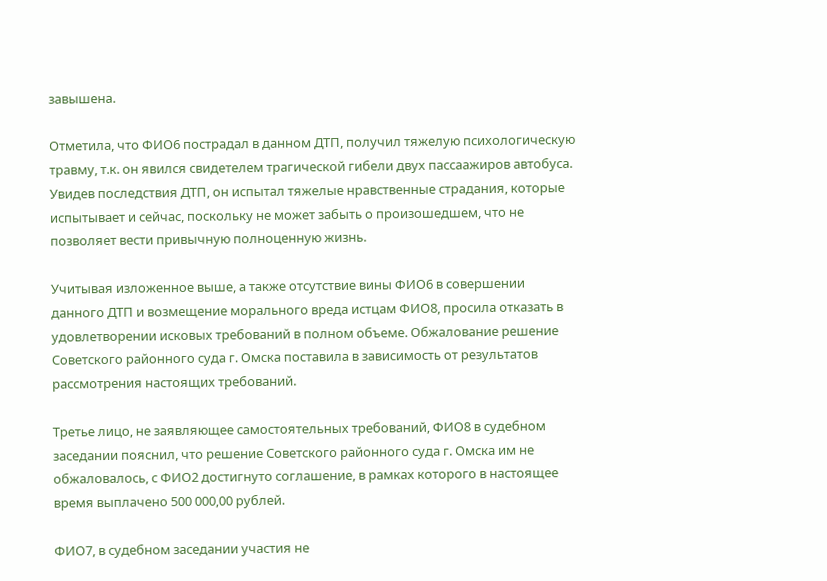завышена.

Отметила, что ФИО6 пострадал в данном ДТП, получил тяжелую психологическую травму, т.к. он явился свидетелем трагической гибели двух пассаажиров автобуса. Увидев последствия ДТП, он испытал тяжелые нравственные страдания, которые испытывает и сейчас, поскольку не может забыть о произошедшем, что не позволяет вести привычную полноценную жизнь.

Учитывая изложенное выше, а также отсутствие вины ФИО6 в совершении данного ДТП и возмещение морального вреда истцам ФИО8, просила отказать в удовлетворении исковых требований в полном объеме. Обжалование решение Советского районного суда г. Омска поставила в зависимость от результатов рассмотрения настоящих требований.

Третье лицо, не заявляющее самостоятельных требований, ФИО8 в судебном заседании пояснил, что решение Советского районного суда г. Омска им не обжаловалось, с ФИО2 достигнуто соглашение, в рамках которого в настоящее время выплачено 500 000,00 рублей.

ФИО7, в судебном заседании участия не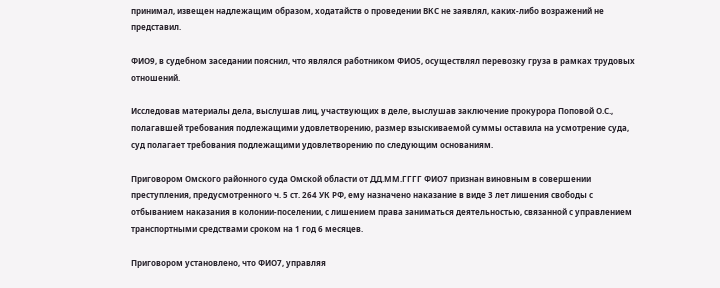принимал, извещен надлежащим образом, ходатайств о проведении ВКС не заявлял, каких-либо возражений не представил.

ФИО9, в судебном заседании пояснил, что являлся работником ФИО5, осуществлял перевозку груза в рамках трудовых отношений.

Исследовав материалы дела, выслушав лиц, участвующих в деле, выслушав заключение прокурора Поповой О.С., полагавшей требования подлежащими удовлетворению, размер взыскиваемой суммы оставила на усмотрение суда, суд полагает требования подлежащими удовлетворению по следующим основаниям.

Приговором Омского районного суда Омской области от ДД.ММ.ГГГГ ФИО7 признан виновным в совершении преступления, предусмотренного ч. 5 ст. 264 УК РФ, ему назначено наказание в виде 3 лет лишения свободы с отбыванием наказания в колонии-поселении, с лишением права заниматься деятельностью, связанной с управлением транспортными средствами сроком на 1 год 6 месяцев.

Приговором установлено, что ФИО7, управляя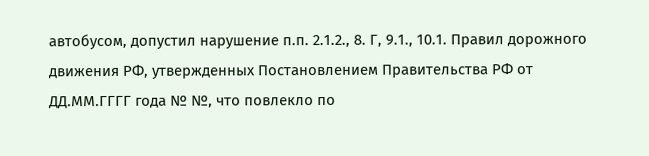автобусом, допустил нарушение п.п. 2.1.2., 8. Г, 9.1., 10.1. Правил дорожного движения РФ, утвержденных Постановлением Правительства РФ от ДД.ММ.ГГГГ года № №, что повлекло по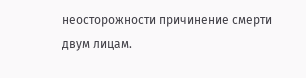неосторожности причинение смерти двум лицам.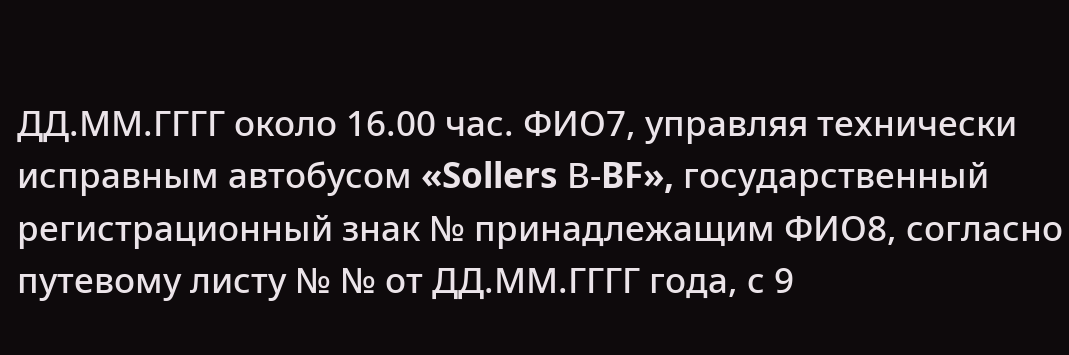ДД.ММ.ГГГГ около 16.00 час. ФИО7, управляя технически исправным автобусом «Sollers В-BF», государственный регистрационный знак № принадлежащим ФИО8, согласно путевому листу № № от ДД.ММ.ГГГГ года, с 9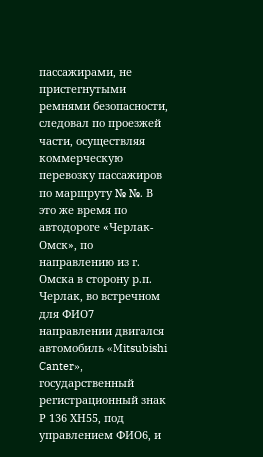пассажирами, не пристегнутыми ремнями безопасности, следовал по проезжей части, осуществляя коммерческую перевозку пассажиров по маршруту № №. В это же время по автодороге «Черлак-Омск», по направлению из г. Омска в сторону р.п. Черлак, во встречном для ФИО7 направлении двигался автомобиль «Mitsubishi Canter», государственный регистрационный знак Р 136 ХН55, под управлением ФИО6, и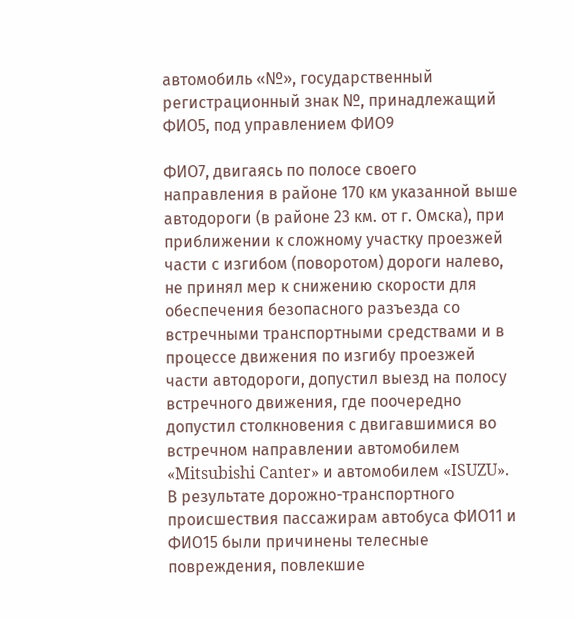автомобиль «№», государственный регистрационный знак №, принадлежащий ФИО5, под управлением ФИО9

ФИО7, двигаясь по полосе своего направления в районе 170 км указанной выше автодороги (в районе 23 км. от г. Омска), при приближении к сложному участку проезжей части с изгибом (поворотом) дороги налево, не принял мер к снижению скорости для обеспечения безопасного разъезда со встречными транспортными средствами и в процессе движения по изгибу проезжей части автодороги, допустил выезд на полосу встречного движения, где поочередно допустил столкновения с двигавшимися во встречном направлении автомобилем «Mitsubishi Canter» и автомобилем «ISUZU». В результате дорожно-транспортного происшествия пассажирам автобуса ФИО11 и ФИО15 были причинены телесные повреждения, повлекшие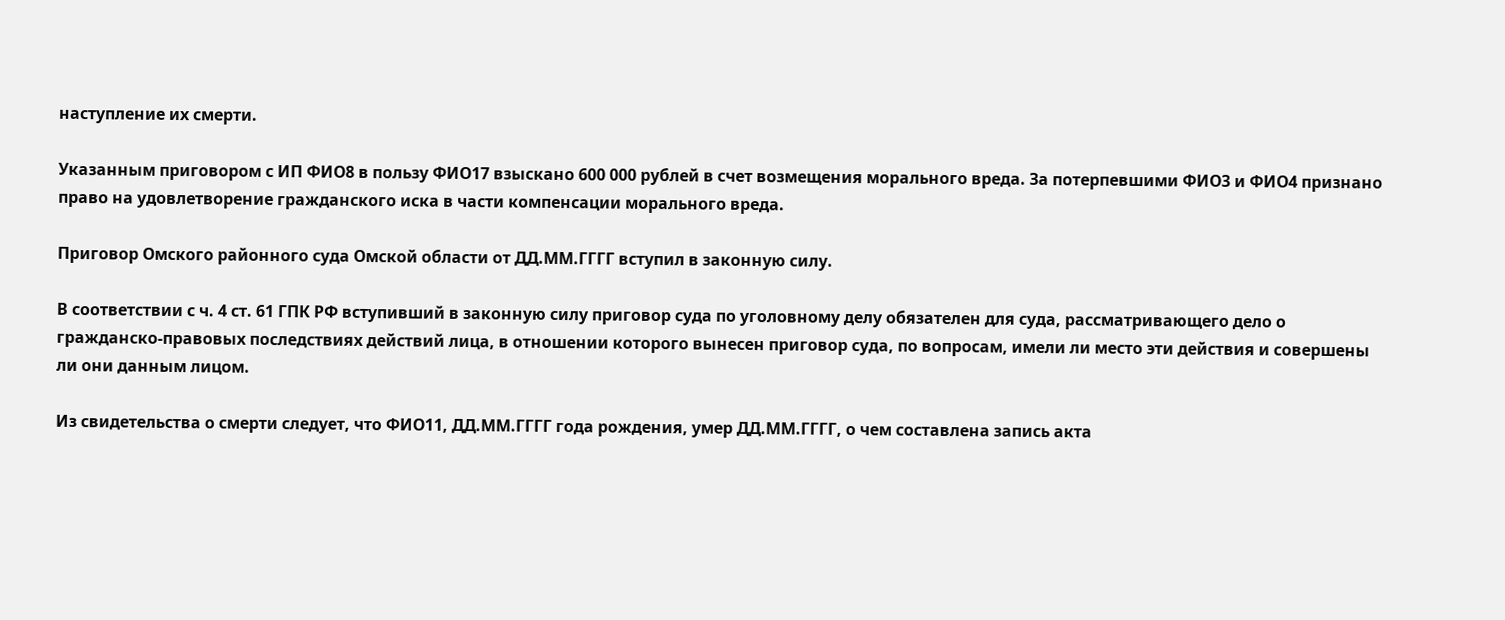наступление их смерти.

Указанным приговором с ИП ФИО8 в пользу ФИО17 взыскано 600 000 рублей в счет возмещения морального вреда. За потерпевшими ФИО3 и ФИО4 признано право на удовлетворение гражданского иска в части компенсации морального вреда.

Приговор Омского районного суда Омской области от ДД.ММ.ГГГГ вступил в законную силу.

В соответствии с ч. 4 ст. 61 ГПК РФ вступивший в законную силу приговор суда по уголовному делу обязателен для суда, рассматривающего дело о гражданско-правовых последствиях действий лица, в отношении которого вынесен приговор суда, по вопросам, имели ли место эти действия и совершены ли они данным лицом.

Из свидетельства о смерти следует, что ФИО11, ДД.ММ.ГГГГ года рождения, умер ДД.ММ.ГГГГ, о чем составлена запись акта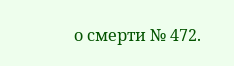о смерти № 472.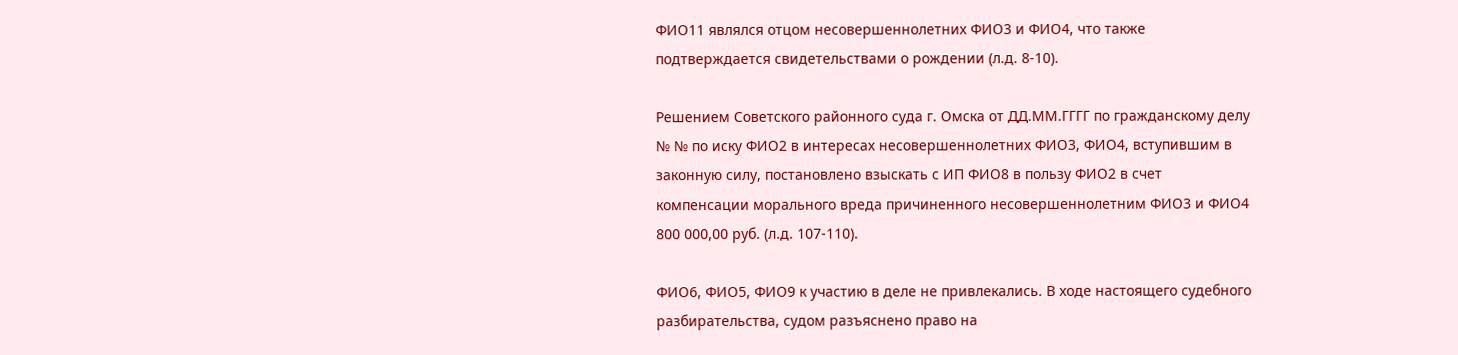ФИО11 являлся отцом несовершеннолетних ФИО3 и ФИО4, что также подтверждается свидетельствами о рождении (л.д. 8-10).

Решением Советского районного суда г. Омска от ДД.ММ.ГГГГ по гражданскому делу № № по иску ФИО2 в интересах несовершеннолетних ФИО3, ФИО4, вступившим в законную силу, постановлено взыскать с ИП ФИО8 в пользу ФИО2 в счет компенсации морального вреда причиненного несовершеннолетним ФИО3 и ФИО4 800 000,00 руб. (л.д. 107-110).

ФИО6, ФИО5, ФИО9 к участию в деле не привлекались. В ходе настоящего судебного разбирательства, судом разъяснено право на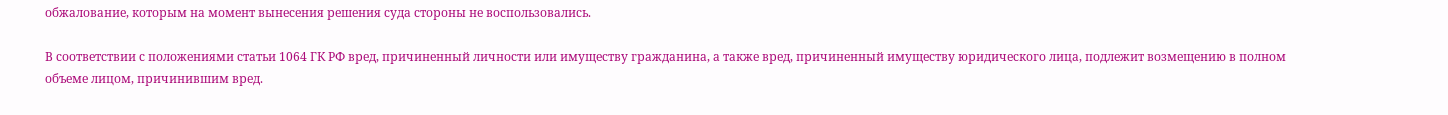обжалование, которым на момент вынесения решения суда стороны не воспользовались.

В соответствии с положениями статьи 1064 ГК РФ вред, причиненный личности или имуществу гражданина, а также вред, причиненный имуществу юридического лица, подлежит возмещению в полном объеме лицом, причинившим вред.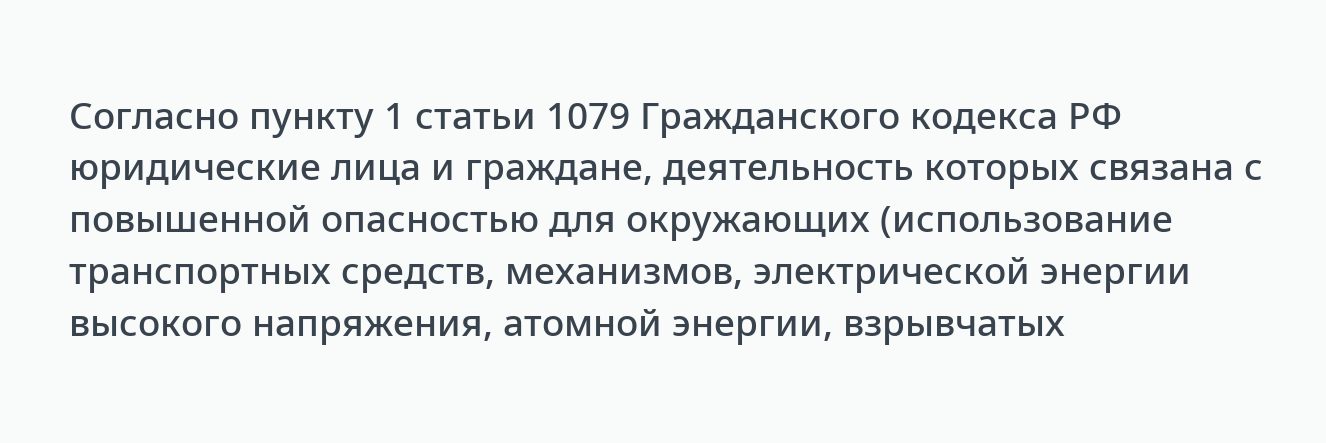Согласно пункту 1 статьи 1079 Гражданского кодекса РФ юридические лица и граждане, деятельность которых связана с повышенной опасностью для окружающих (использование транспортных средств, механизмов, электрической энергии высокого напряжения, атомной энергии, взрывчатых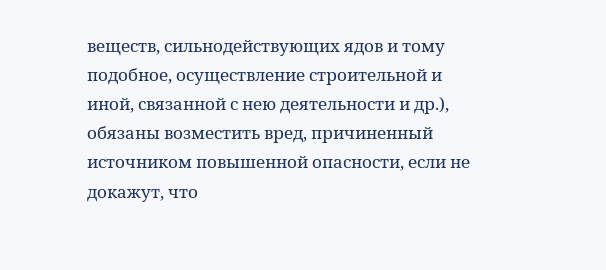веществ, сильнодействующих ядов и тому подобное, осуществление строительной и иной, связанной с нею деятельности и др.), обязаны возместить вред, причиненный источником повышенной опасности, если не докажут, что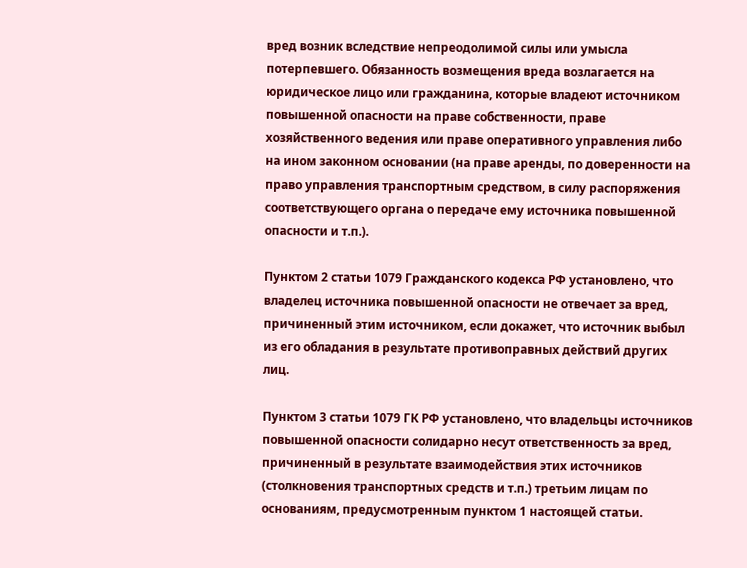вред возник вследствие непреодолимой силы или умысла потерпевшего. Обязанность возмещения вреда возлагается на юридическое лицо или гражданина, которые владеют источником повышенной опасности на праве собственности, праве хозяйственного ведения или праве оперативного управления либо на ином законном основании (на праве аренды, по доверенности на право управления транспортным средством, в силу распоряжения соответствующего органа о передаче ему источника повышенной опасности и т.п.).

Пунктом 2 статьи 1079 Гражданского кодекса РФ установлено, что владелец источника повышенной опасности не отвечает за вред, причиненный этим источником, если докажет, что источник выбыл из его обладания в результате противоправных действий других лиц.

Пунктом 3 статьи 1079 ГК РФ установлено, что владельцы источников повышенной опасности солидарно несут ответственность за вред, причиненный в результате взаимодействия этих источников (столкновения транспортных средств и т.п.) третьим лицам по основаниям, предусмотренным пунктом 1 настоящей статьи.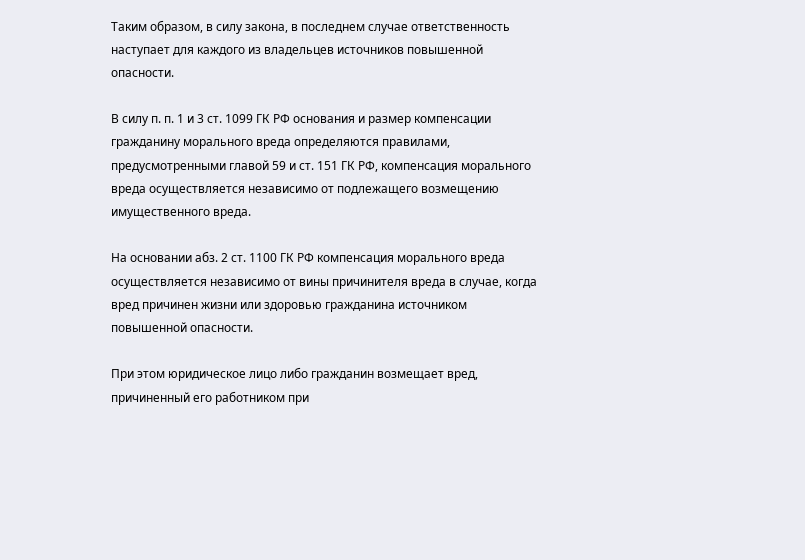Таким образом, в силу закона, в последнем случае ответственность наступает для каждого из владельцев источников повышенной опасности.

В силу п. п. 1 и 3 ст. 1099 ГК РФ основания и размер компенсации гражданину морального вреда определяются правилами, предусмотренными главой 59 и ст. 151 ГК РФ, компенсация морального вреда осуществляется независимо от подлежащего возмещению имущественного вреда.

На основании абз. 2 ст. 1100 ГК РФ компенсация морального вреда осуществляется независимо от вины причинителя вреда в случае, когда вред причинен жизни или здоровью гражданина источником повышенной опасности.

При этом юридическое лицо либо гражданин возмещает вред, причиненный его работником при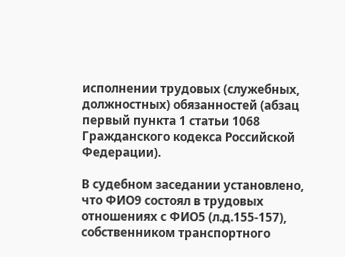исполнении трудовых (служебных, должностных) обязанностей (абзац первый пункта 1 статьи 1068 Гражданского кодекса Российской Федерации).

В судебном заседании установлено, что ФИО9 состоял в трудовых отношениях с ФИО5 (л.д.155-157), собственником транспортного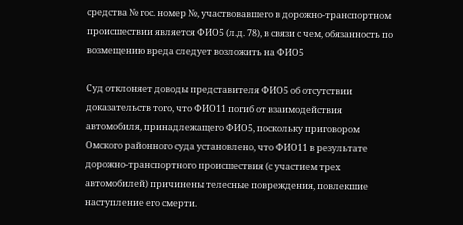средства № гос. номер №, участвовавшего в дорожно-транспортном происшествии является ФИО5 (л.д. 78), в связи с чем, обязанность по возмещению вреда следует возложить на ФИО5

Суд отклоняет доводы представителя ФИО5 об отсутствии доказательств того, что ФИО11 погиб от взаимодействия автомобиля, принадлежащего ФИО5, поскольку приговором Омского районного суда установлено, что ФИО11 в результате дорожно-транспортного происшествия (с участием трех автомобилей) причинены телесные повреждения, повлекшие наступление его смерти.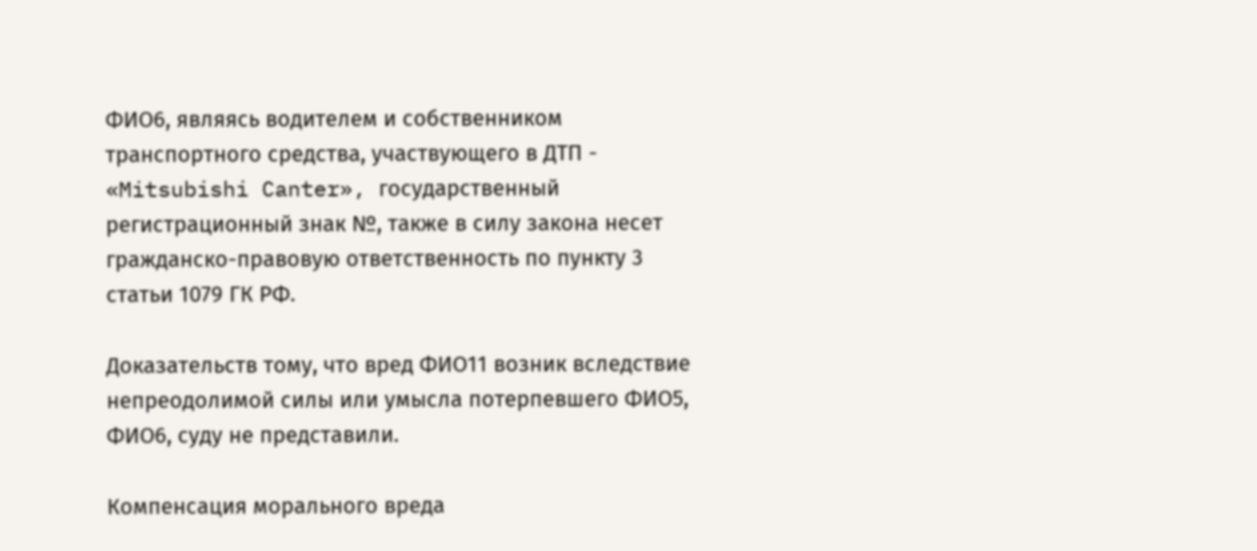ФИО6, являясь водителем и собственником транспортного средства, участвующего в ДТП - «Mitsubishi Canter», государственный регистрационный знак №, также в силу закона несет гражданско-правовую ответственность по пункту 3 статьи 1079 ГК РФ.

Доказательств тому, что вред ФИО11 возник вследствие непреодолимой силы или умысла потерпевшего ФИО5, ФИО6, суду не представили.

Компенсация морального вреда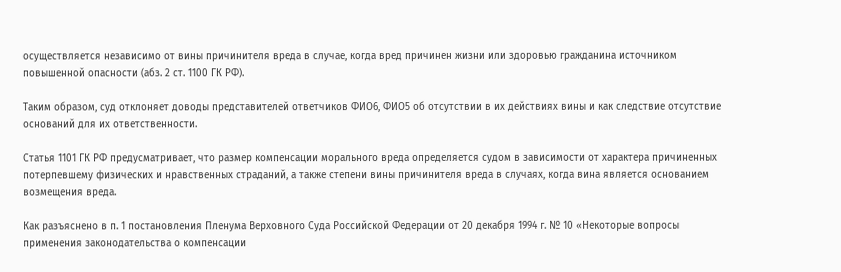осуществляется независимо от вины причинителя вреда в случае, когда вред причинен жизни или здоровью гражданина источником повышенной опасности (абз. 2 ст. 1100 ГК РФ).

Таким образом, суд отклоняет доводы представителей ответчиков ФИО6, ФИО5 об отсутствии в их действиях вины и как следствие отсутствие оснований для их ответственности.

Статья 1101 ГК РФ предусматривает, что размер компенсации морального вреда определяется судом в зависимости от характера причиненных потерпевшему физических и нравственных страданий, а также степени вины причинителя вреда в случаях, когда вина является основанием возмещения вреда.

Как разъяснено в п. 1 постановления Пленума Верховного Суда Российской Федерации от 20 декабря 1994 г. № 10 «Некоторые вопросы применения законодательства о компенсации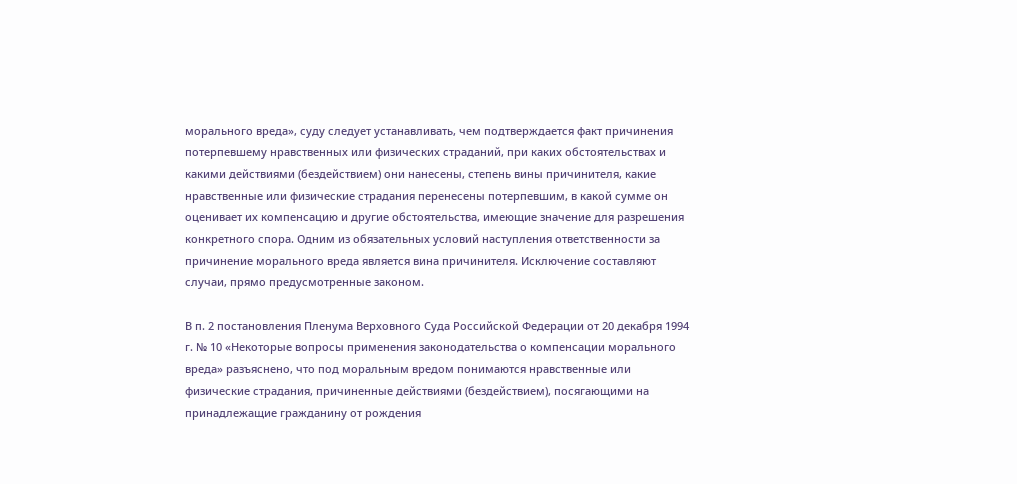морального вреда», суду следует устанавливать, чем подтверждается факт причинения потерпевшему нравственных или физических страданий, при каких обстоятельствах и какими действиями (бездействием) они нанесены, степень вины причинителя, какие нравственные или физические страдания перенесены потерпевшим, в какой сумме он оценивает их компенсацию и другие обстоятельства, имеющие значение для разрешения конкретного спора. Одним из обязательных условий наступления ответственности за причинение морального вреда является вина причинителя. Исключение составляют случаи, прямо предусмотренные законом.

В п. 2 постановления Пленума Верховного Суда Российской Федерации от 20 декабря 1994 г. № 10 «Некоторые вопросы применения законодательства о компенсации морального вреда» разъяснено, что под моральным вредом понимаются нравственные или физические страдания, причиненные действиями (бездействием), посягающими на принадлежащие гражданину от рождения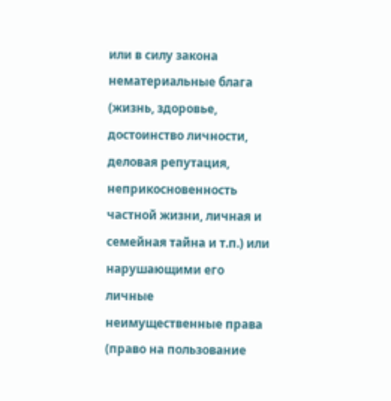или в силу закона нематериальные блага (жизнь, здоровье, достоинство личности, деловая репутация, неприкосновенность частной жизни, личная и семейная тайна и т.п.) или нарушающими его личные неимущественные права (право на пользование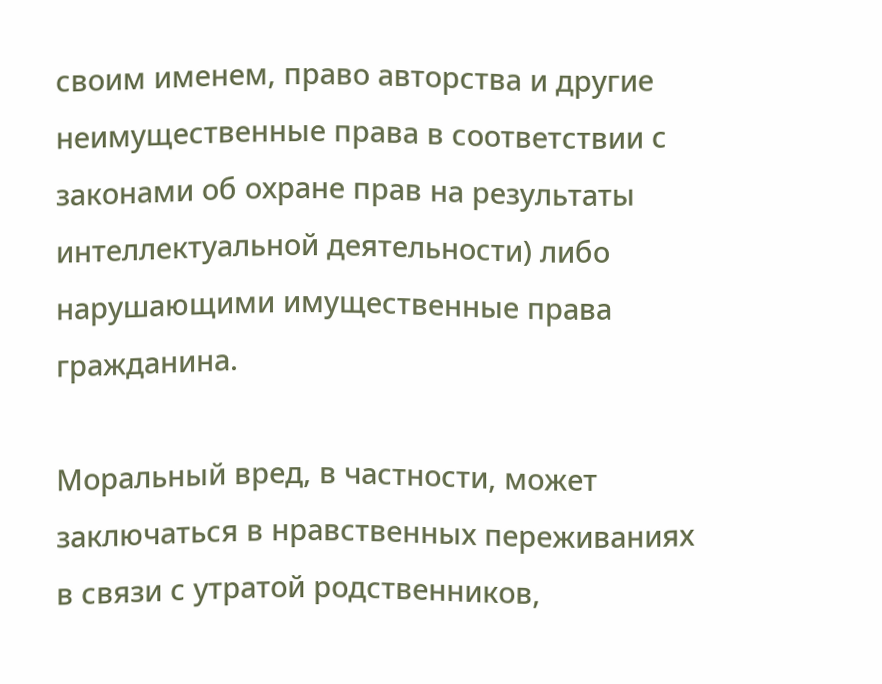своим именем, право авторства и другие неимущественные права в соответствии с законами об охране прав на результаты интеллектуальной деятельности) либо нарушающими имущественные права гражданина.

Моральный вред, в частности, может заключаться в нравственных переживаниях в связи с утратой родственников,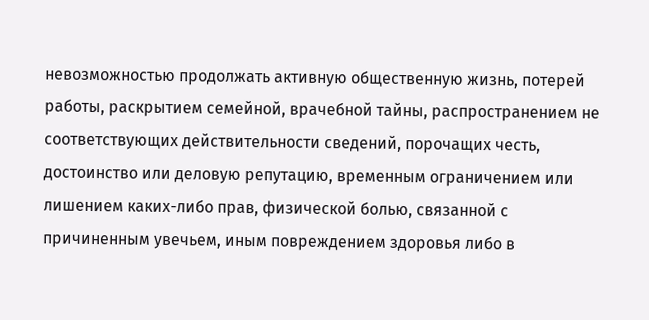невозможностью продолжать активную общественную жизнь, потерей работы, раскрытием семейной, врачебной тайны, распространением не соответствующих действительности сведений, порочащих честь, достоинство или деловую репутацию, временным ограничением или лишением каких-либо прав, физической болью, связанной с причиненным увечьем, иным повреждением здоровья либо в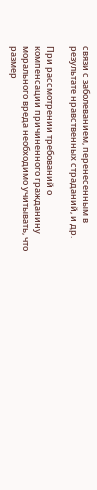связи с заболеванием, перенесенным в результате нравственных страданий, и др.

При рассмотрении требований о компенсации причиненного гражданину морального вреда необходимо учитывать, что размер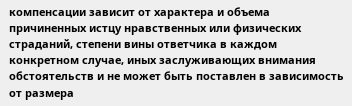компенсации зависит от характера и объема причиненных истцу нравственных или физических страданий, степени вины ответчика в каждом конкретном случае, иных заслуживающих внимания обстоятельств и не может быть поставлен в зависимость от размера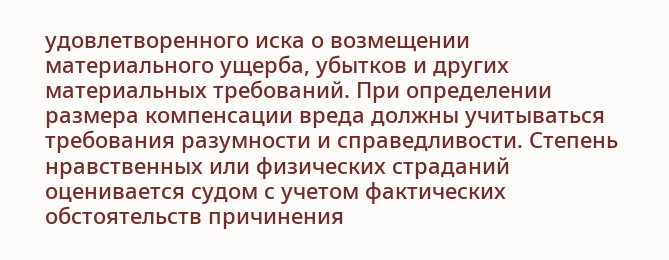удовлетворенного иска о возмещении материального ущерба, убытков и других материальных требований. При определении размера компенсации вреда должны учитываться требования разумности и справедливости. Степень нравственных или физических страданий оценивается судом с учетом фактических обстоятельств причинения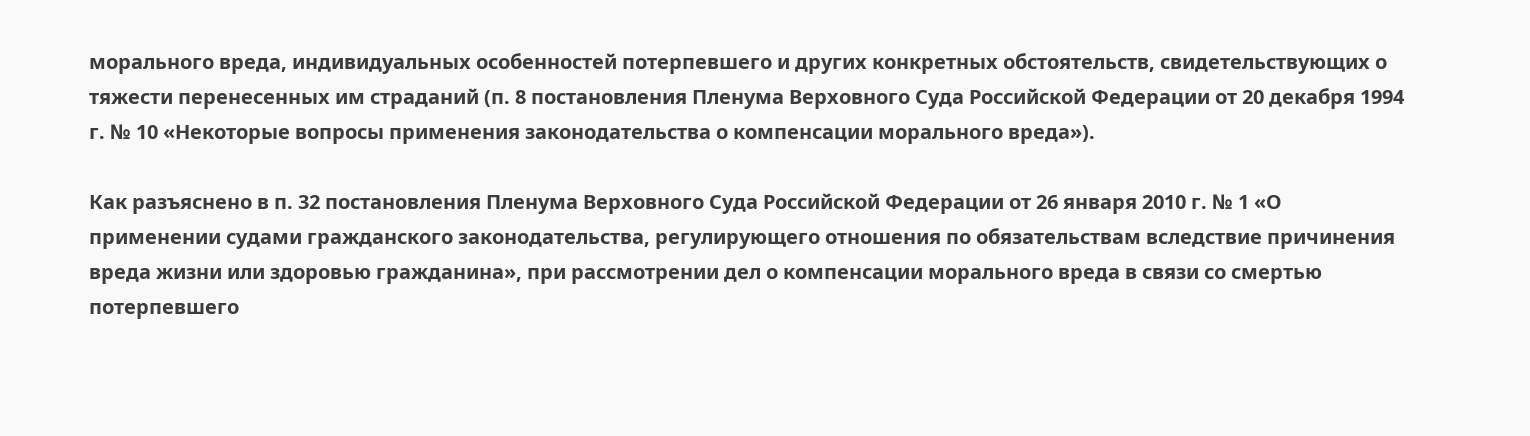морального вреда, индивидуальных особенностей потерпевшего и других конкретных обстоятельств, свидетельствующих о тяжести перенесенных им страданий (п. 8 постановления Пленума Верховного Суда Российской Федерации от 20 декабря 1994 г. № 10 «Некоторые вопросы применения законодательства о компенсации морального вреда»).

Как разъяснено в п. 32 постановления Пленума Верховного Суда Российской Федерации от 26 января 2010 г. № 1 «О применении судами гражданского законодательства, регулирующего отношения по обязательствам вследствие причинения вреда жизни или здоровью гражданина», при рассмотрении дел о компенсации морального вреда в связи со смертью потерпевшего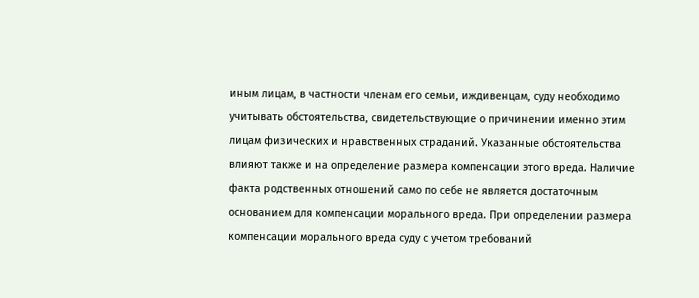иным лицам, в частности членам его семьи, иждивенцам, суду необходимо учитывать обстоятельства, свидетельствующие о причинении именно этим лицам физических и нравственных страданий. Указанные обстоятельства влияют также и на определение размера компенсации этого вреда. Наличие факта родственных отношений само по себе не является достаточным основанием для компенсации морального вреда. При определении размера компенсации морального вреда суду с учетом требований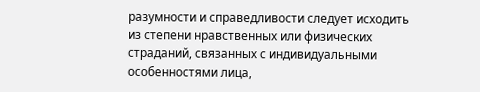разумности и справедливости следует исходить из степени нравственных или физических страданий, связанных с индивидуальными особенностями лица,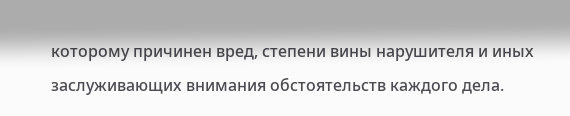которому причинен вред, степени вины нарушителя и иных заслуживающих внимания обстоятельств каждого дела.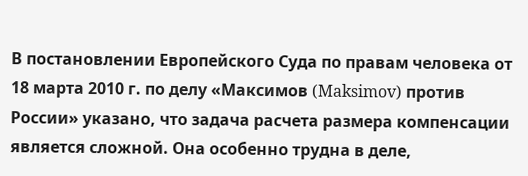В постановлении Европейского Суда по правам человека от 18 марта 2010 г. по делу «Максимов (Maksimov) против России» указано, что задача расчета размера компенсации является сложной. Она особенно трудна в деле,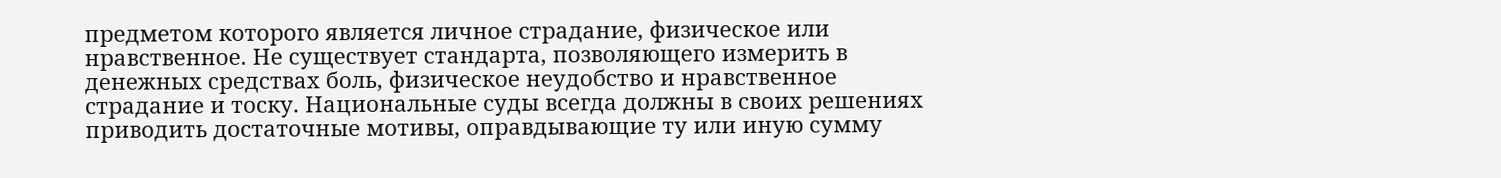предметом которого является личное страдание, физическое или нравственное. Не существует стандарта, позволяющего измерить в денежных средствах боль, физическое неудобство и нравственное страдание и тоску. Национальные суды всегда должны в своих решениях приводить достаточные мотивы, оправдывающие ту или иную сумму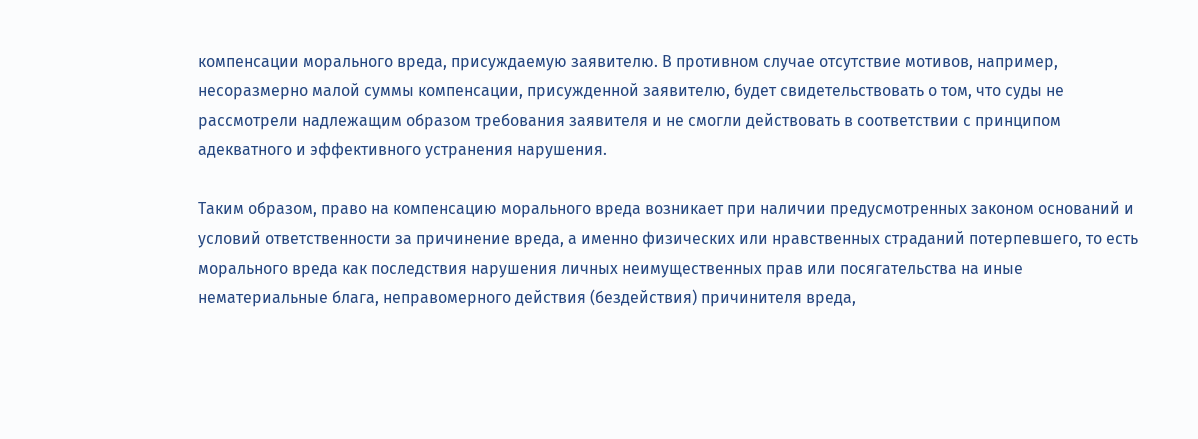компенсации морального вреда, присуждаемую заявителю. В противном случае отсутствие мотивов, например, несоразмерно малой суммы компенсации, присужденной заявителю, будет свидетельствовать о том, что суды не рассмотрели надлежащим образом требования заявителя и не смогли действовать в соответствии с принципом адекватного и эффективного устранения нарушения.

Таким образом, право на компенсацию морального вреда возникает при наличии предусмотренных законом оснований и условий ответственности за причинение вреда, а именно физических или нравственных страданий потерпевшего, то есть морального вреда как последствия нарушения личных неимущественных прав или посягательства на иные нематериальные блага, неправомерного действия (бездействия) причинителя вреда,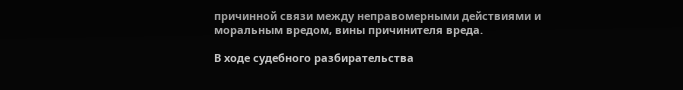причинной связи между неправомерными действиями и моральным вредом, вины причинителя вреда.

В ходе судебного разбирательства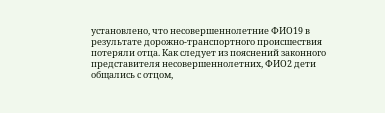установлено, что несовершеннолетние ФИО19 в результате дорожно-транспортного происшествия потеряли отца. Как следует из пояснений законного представителя несовершеннолетних, ФИО2 дети общались с отцом,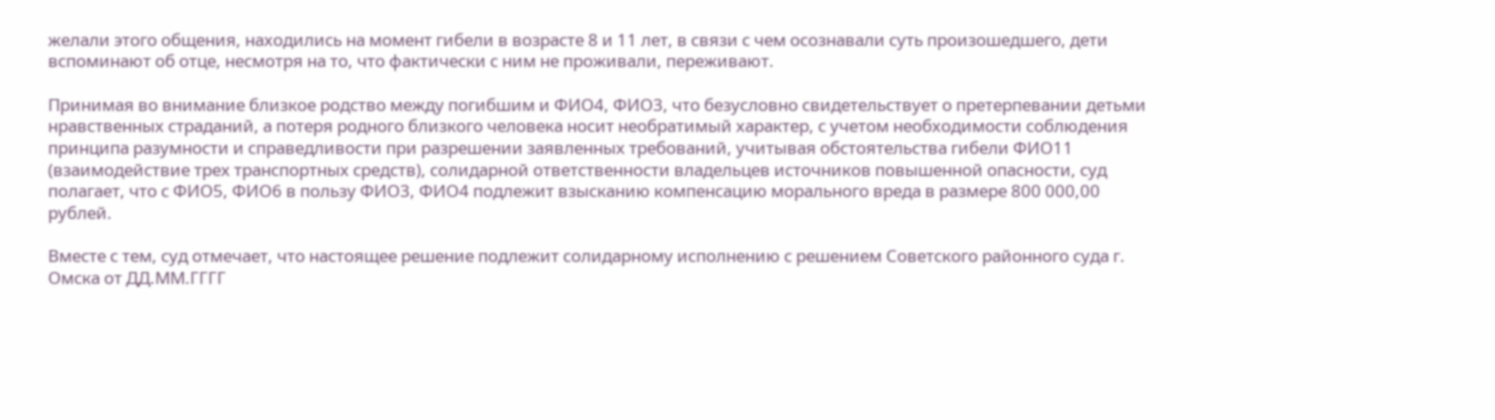желали этого общения, находились на момент гибели в возрасте 8 и 11 лет, в связи с чем осознавали суть произошедшего, дети вспоминают об отце, несмотря на то, что фактически с ним не проживали, переживают.

Принимая во внимание близкое родство между погибшим и ФИО4, ФИО3, что безусловно свидетельствует о претерпевании детьми нравственных страданий, а потеря родного близкого человека носит необратимый характер, с учетом необходимости соблюдения принципа разумности и справедливости при разрешении заявленных требований, учитывая обстоятельства гибели ФИО11 (взаимодействие трех транспортных средств), солидарной ответственности владельцев источников повышенной опасности, суд полагает, что с ФИО5, ФИО6 в пользу ФИО3, ФИО4 подлежит взысканию компенсацию морального вреда в размере 800 000,00 рублей.

Вместе с тем, суд отмечает, что настоящее решение подлежит солидарному исполнению с решением Советского районного суда г. Омска от ДД.ММ.ГГГГ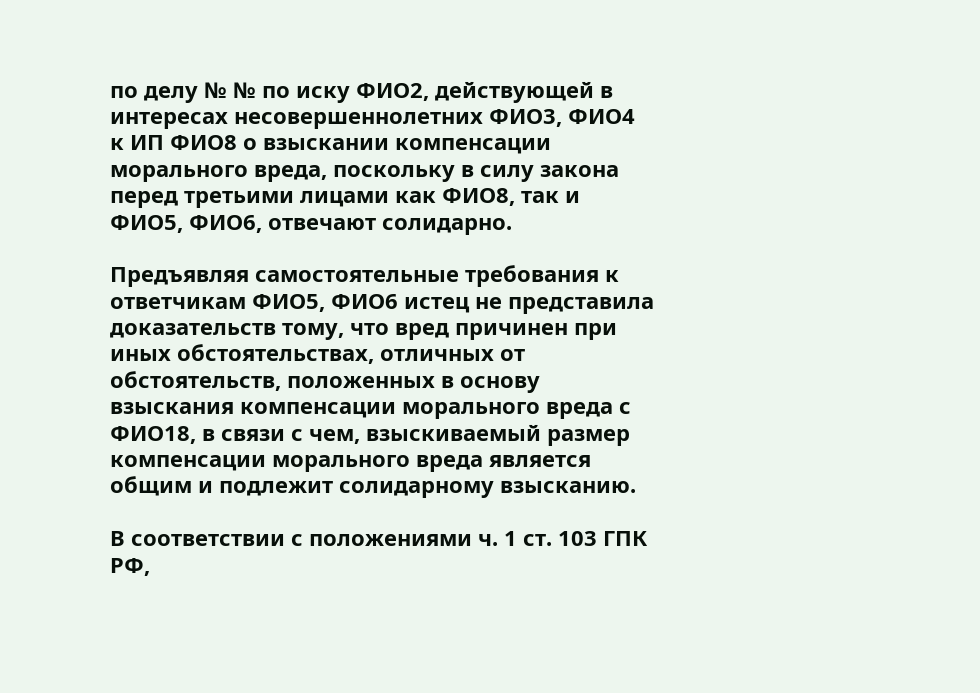по делу № № по иску ФИО2, действующей в интересах несовершеннолетних ФИО3, ФИО4 к ИП ФИО8 о взыскании компенсации морального вреда, поскольку в силу закона перед третьими лицами как ФИО8, так и ФИО5, ФИО6, отвечают солидарно.

Предъявляя самостоятельные требования к ответчикам ФИО5, ФИО6 истец не представила доказательств тому, что вред причинен при иных обстоятельствах, отличных от обстоятельств, положенных в основу взыскания компенсации морального вреда с ФИО18, в связи с чем, взыскиваемый размер компенсации морального вреда является общим и подлежит солидарному взысканию.

В соответствии с положениями ч. 1 ст. 103 ГПК РФ,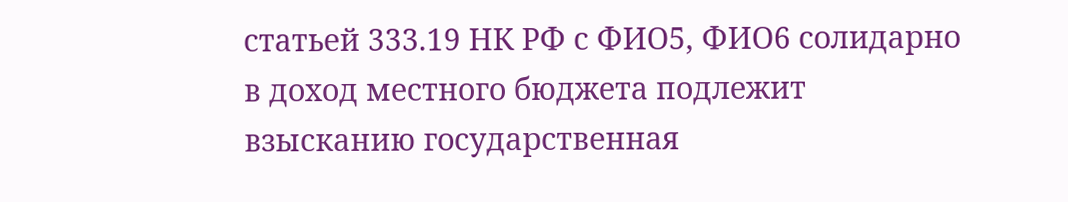статьей 333.19 НК РФ с ФИО5, ФИО6 солидарно в доход местного бюджета подлежит взысканию государственная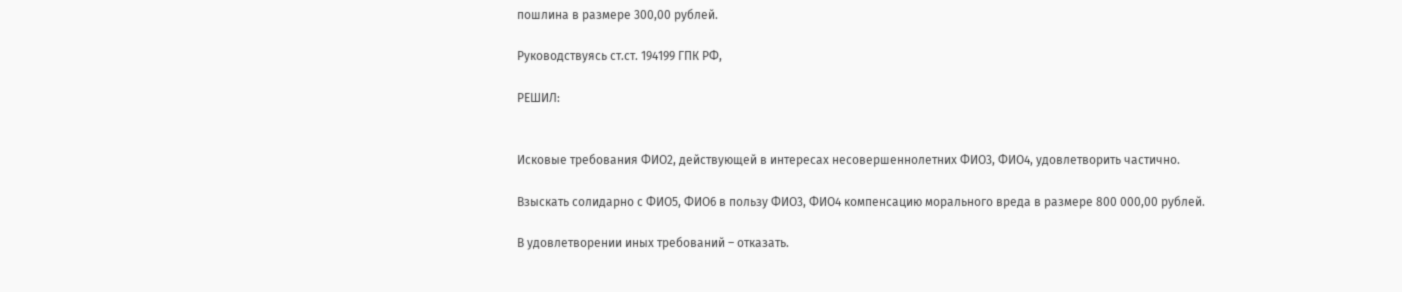пошлина в размере 300,00 рублей.

Руководствуясь ст.ст. 194199 ГПК РФ,

РЕШИЛ:


Исковые требования ФИО2, действующей в интересах несовершеннолетних ФИО3, ФИО4, удовлетворить частично.

Взыскать солидарно с ФИО5, ФИО6 в пользу ФИО3, ФИО4 компенсацию морального вреда в размере 800 000,00 рублей.

В удовлетворении иных требований – отказать.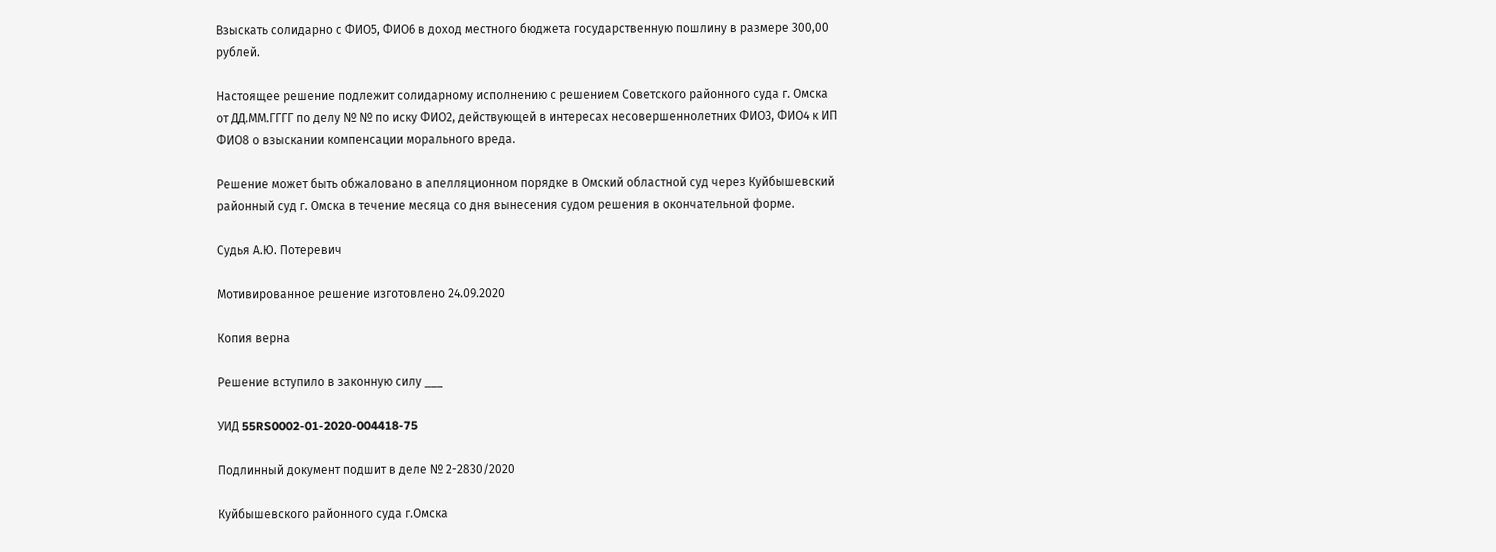Взыскать солидарно с ФИО5, ФИО6 в доход местного бюджета государственную пошлину в размере 300,00 рублей.

Настоящее решение подлежит солидарному исполнению с решением Советского районного суда г. Омска от ДД.ММ.ГГГГ по делу № № по иску ФИО2, действующей в интересах несовершеннолетних ФИО3, ФИО4 к ИП ФИО8 о взыскании компенсации морального вреда.

Решение может быть обжаловано в апелляционном порядке в Омский областной суд через Куйбышевский районный суд г. Омска в течение месяца со дня вынесения судом решения в окончательной форме.

Судья А.Ю. Потеревич

Мотивированное решение изготовлено 24.09.2020

Копия верна

Решение вступило в законную силу ___

УИД 55RS0002-01-2020-004418-75

Подлинный документ подшит в деле № 2-2830/2020

Куйбышевского районного суда г.Омска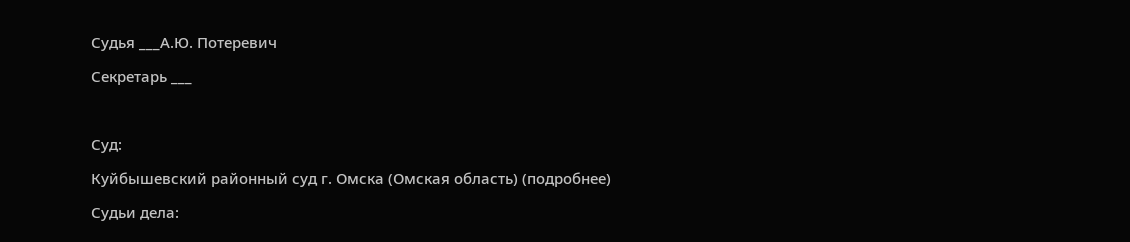Судья ___А.Ю. Потеревич

Секретарь ___



Суд:

Куйбышевский районный суд г. Омска (Омская область) (подробнее)

Судьи дела: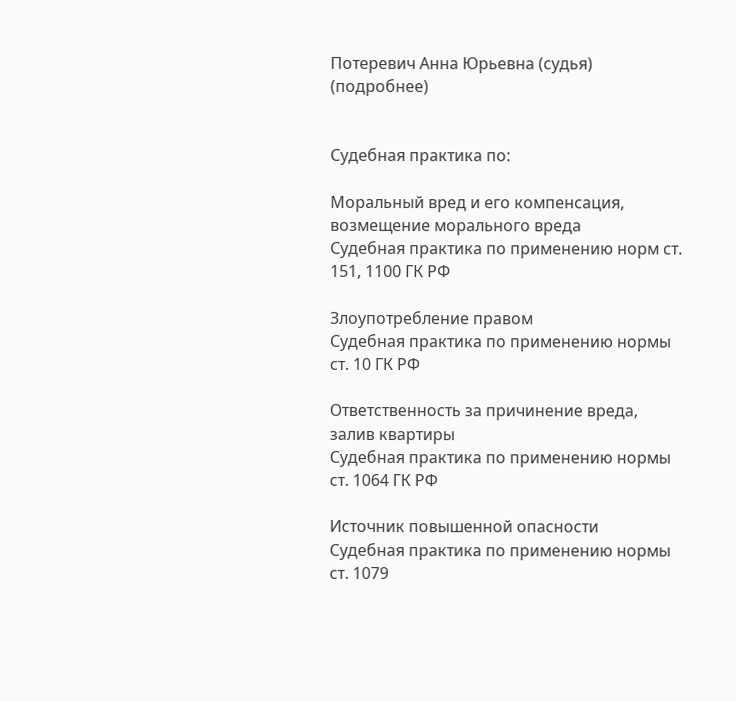Потеревич Анна Юрьевна (судья) (подробнее)


Судебная практика по:

Моральный вред и его компенсация, возмещение морального вреда
Судебная практика по применению норм ст. 151, 1100 ГК РФ

Злоупотребление правом
Судебная практика по применению нормы ст. 10 ГК РФ

Ответственность за причинение вреда, залив квартиры
Судебная практика по применению нормы ст. 1064 ГК РФ

Источник повышенной опасности
Судебная практика по применению нормы ст. 1079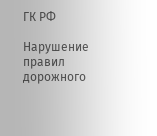ГК РФ

Нарушение правил дорожного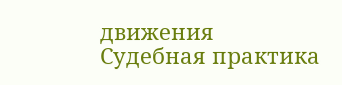движения
Судебная практика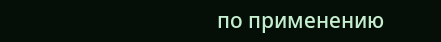по применению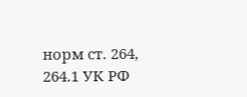норм ст. 264, 264.1 УК РФ